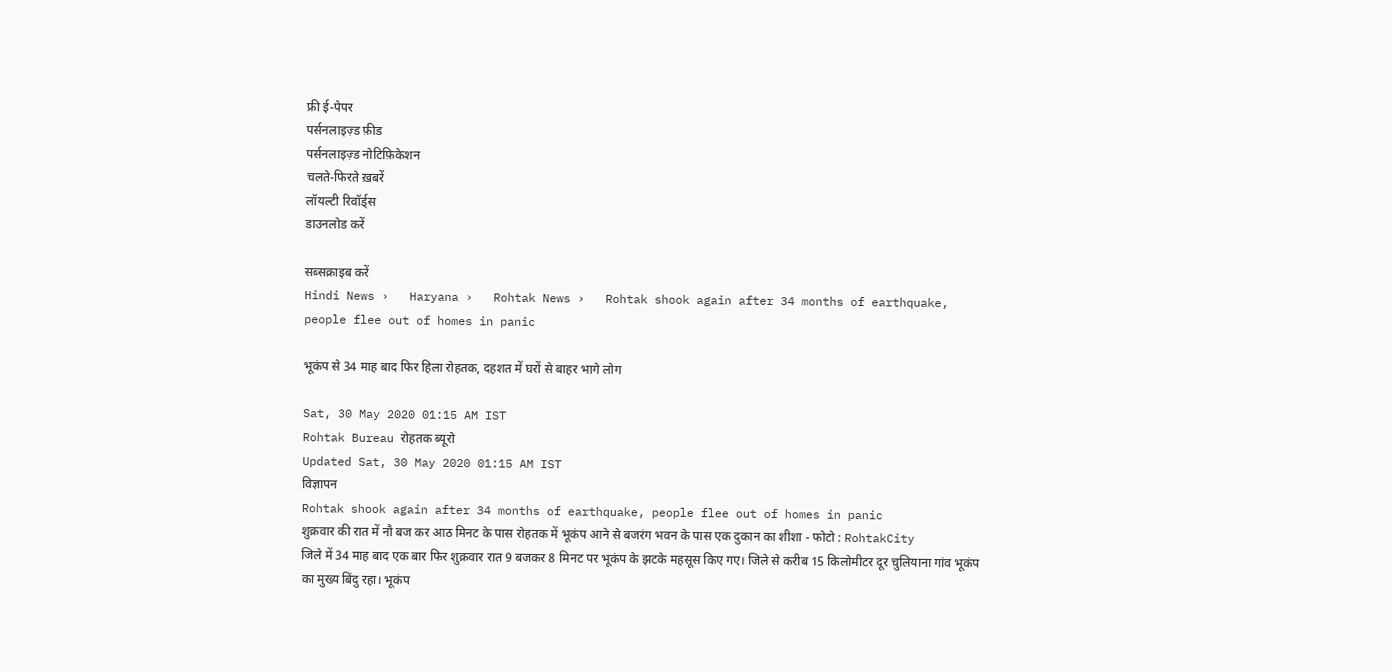फ्री ई-पेपर
पर्सनलाइज़्ड फ़ीड
पर्सनलाइज़्ड नोटिफ़िकेशन
चलते-फिरते ख़बरें
लॉयल्टी रिवॉर्ड्स
डाउनलोड करें

सब्सक्राइब करें
Hindi News ›   Haryana ›   Rohtak News ›   Rohtak shook again after 34 months of earthquake, people flee out of homes in panic

भूकंप से 34 माह बाद फिर हिला रोहतक, दहशत में घरों से बाहर भागे लोग

Sat, 30 May 2020 01:15 AM IST
Rohtak Bureau रोहतक ब्यूरो
Updated Sat, 30 May 2020 01:15 AM IST
विज्ञापन
Rohtak shook again after 34 months of earthquake, people flee out of homes in panic
शुक्रवार की रात में नौ बज कर आठ मिनट के पास रोहतक में भूकंप आने से बजरंग भवन के पास एक दुकान का शीशा - फोटो : RohtakCity
जिले में 34 माह बाद एक बार फिर शुक्रवार रात 9 बजकर 8 मिनट पर भूकंप के झटके महसूस किए गए। जिले से करीब 15 किलोमीटर दूर चुलियाना गांव भूकंप का मुख्य बिंदु रहा। भूकंप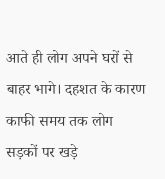आते ही लोग अपने घरों से बाहर भागे। दहशत के कारण काफी समय तक लोग सड़कों पर खड़े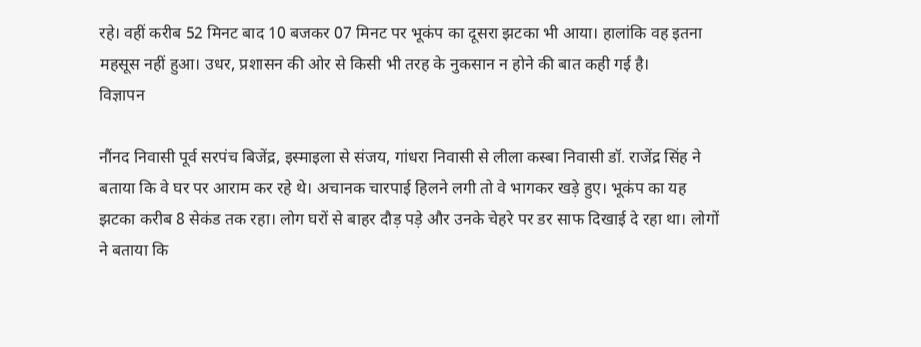रहे। वहीं करीब 52 मिनट बाद 10 बजकर 07 मिनट पर भूकंप का दूसरा झटका भी आया। हालांकि वह इतना महसूस नहीं हुआ। उधर, प्रशासन की ओर से किसी भी तरह के नुकसान न होने की बात कही गई है।
विज्ञापन

नौंनद निवासी पूर्व सरपंच बिजेंद्र, इस्माइला से संजय, गांधरा निवासी से लीला कस्बा निवासी डॉ. राजेंद्र सिंह ने बताया कि वे घर पर आराम कर रहे थे। अचानक चारपाई हिलने लगी तो वे भागकर खड़े हुए। भूकंप का यह झटका करीब 8 सेकंड तक रहा। लोग घरों से बाहर दौड़ पड़े और उनके चेहरे पर डर साफ दिखाई दे रहा था। लोगों ने बताया कि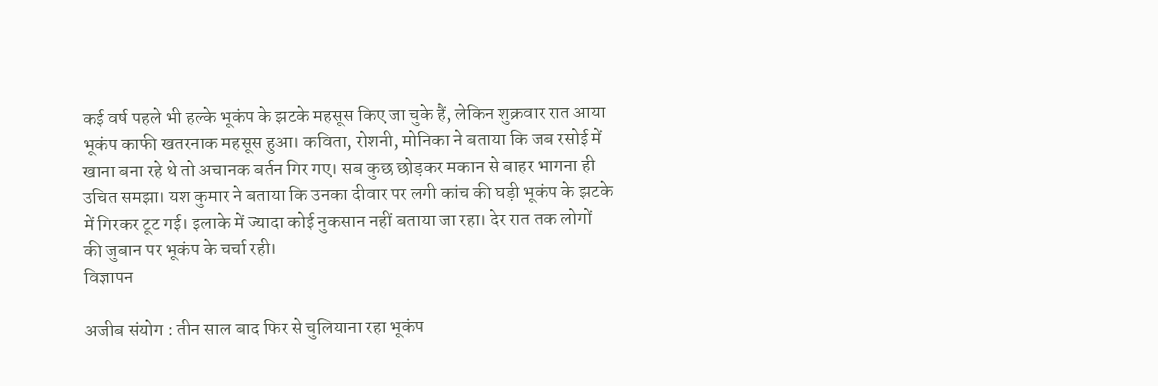कई वर्ष पहले भी हल्के भूकंप के झटके महसूस किए जा चुके हैं, लेकिन शुक्रवार रात आया भूकंप काफी खतरनाक महसूस हुआ। कविता, रोशनी, मोनिका ने बताया कि जब रसोई में खाना बना रहे थे तो अचानक बर्तन गिर गए। सब कुछ छोड़कर मकान से बाहर भागना ही उचित समझा। यश कुमार ने बताया कि उनका दीवार पर लगी कांच की घड़ी भूकंप के झटके में गिरकर टूट गई। इलाके में ज्यादा कोई नुकसान नहीं बताया जा रहा। देर रात तक लोगों की जुबान पर भूकंप के चर्चा रही।
विज्ञापन

अजीब संयोग : तीन साल बाद फिर से चुलियाना रहा भूकंप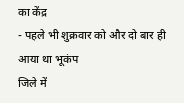का केंद्र
- पहले भी शुक्रवार को और दो बार ही आया था भूकंप
जिले में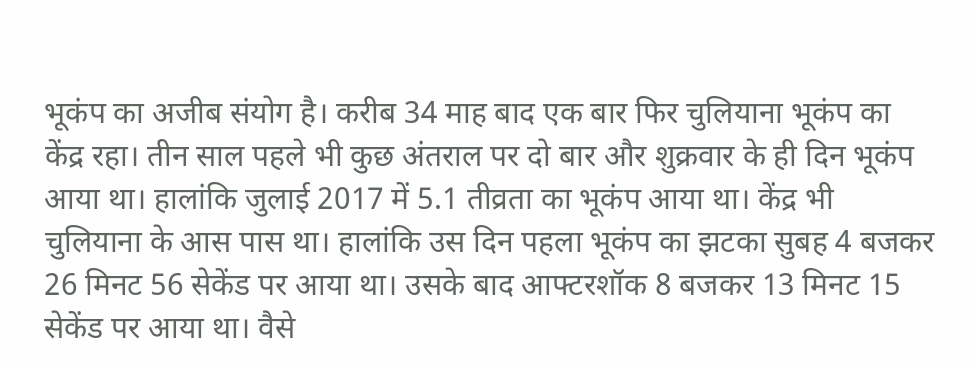भूकंप का अजीब संयोग है। करीब 34 माह बाद एक बार फिर चुलियाना भूकंप का केंद्र रहा। तीन साल पहले भी कुछ अंतराल पर दो बार और शुक्रवार के ही दिन भूकंप आया था। हालांकि जुलाई 2017 में 5.1 तीव्रता का भूकंप आया था। केंद्र भी चुलियाना के आस पास था। हालांकि उस दिन पहला भूकंप का झटका सुबह 4 बजकर 26 मिनट 56 सेकेंड पर आया था। उसके बाद आफ्टरशॉक 8 बजकर 13 मिनट 15 सेकेंड पर आया था। वैसे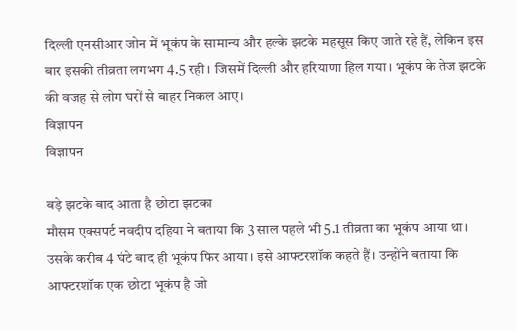दिल्ली एनसीआर जोन में भूकंप के सामान्य और हल्के झटके महसूस किए जाते रहे हैं, लेकिन इस बार इसकी तीव्रता लगभग 4.5 रही। जिसमें दिल्ली और हरियाणा हिल गया। भूकंप के तेज झटके की वजह से लोग घरों से बाहर निकल आए।
विज्ञापन
विज्ञापन

बड़े झटके बाद आता है छोटा झटका
मौसम एक्सपर्ट नवदीप दहिया ने बताया कि 3 साल पहले भी 5.1 तीव्रता का भूकंप आया था। उसके करीब 4 घंटे बाद ही भूकंप फिर आया। इसे आफ्टरशॉक कहते हैं। उन्होंने बताया कि आफ्टरशॉक एक छोटा भूकंप है जो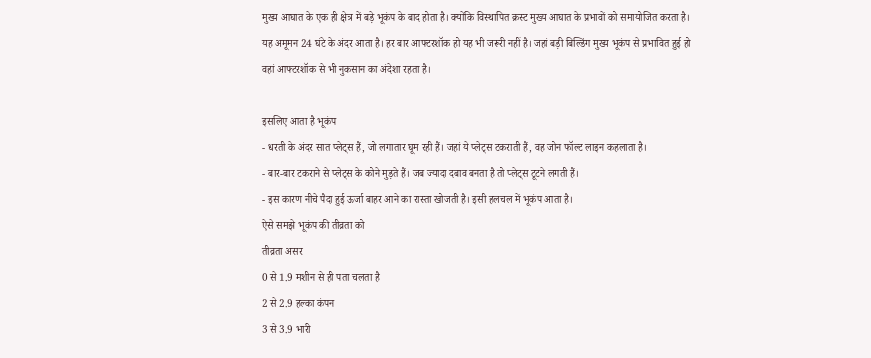मुख्य आघात के एक ही क्षेत्र में बड़े भूकंप के बाद होता है। क्योंकि विस्थापित क्रस्ट मुख्य आघात के प्रभावों को समायोजित करता है। यह अमूमन 24 घंटे के अंदर आता है। हर बार आफ्टरशॉक हो यह भी जरूरी नहीं है। जहां बड़ी बिल्डिंग मुख्य भूकंप से प्रभावित हुई हो वहां आफ्टरशॉक से भी नुकसान का अंदेशा रहता है।

इसलिए आता है भूकंप
- धरती के अंदर सात प्लेट्स हैं, जो लगातार घूम रही हैं। जहां ये प्लेट्स टकराती हैं, वह जोन फॉल्ट लाइन कहलाता है।
- बार-बार टकराने से प्लेट्स के कोने मुड़ते हैं। जब ज्यादा दबाव बनता है तो प्लेट्स टूटने लगती हैं।
- इस कारण नीचे पैदा हुई ऊर्जा बाहर आने का रास्ता खोजती है। इसी हलचल में भूकंप आता है।
ऐसे समझे भूकंप की तीव्रता को
तीव्रता असर
0 से 1.9 मशीन से ही पता चलता है
2 से 2.9 हल्का कंपन
3 से 3.9 भारी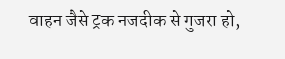वाहन जैसे ट्रक नजदीक से गुजरा हो,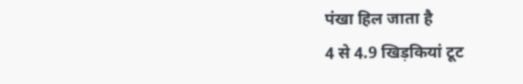पंखा हिल जाता है
4 से 4.9 खिड़कियां टूट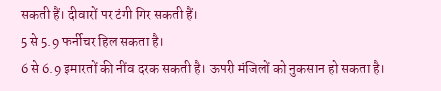सकती हैं। दीवारों पर टंगी गिर सकती हैं।
5 से 5.9 फर्नीचर हिल सकता है।
6 से 6.9 इमारतों की नींव दरक सकती है। ऊपरी मंजिलों को नुकसान हो सकता है।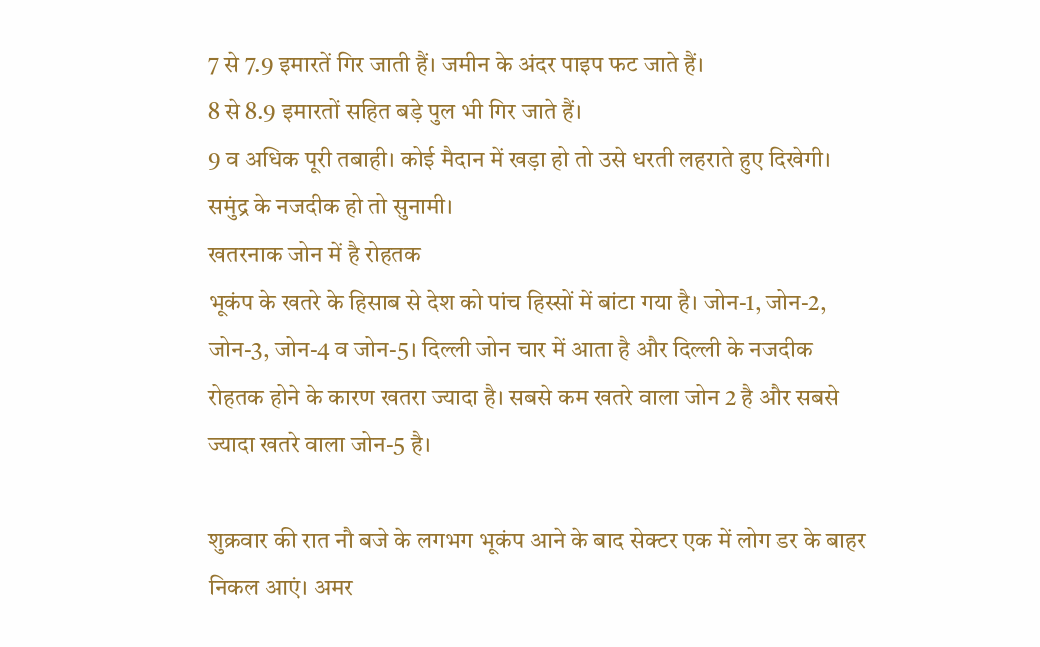7 से 7.9 इमारतें गिर जाती हैं। जमीन के अंदर पाइप फट जाते हैं।
8 से 8.9 इमारतों सहित बड़े पुल भी गिर जाते हैं।
9 व अधिक पूरी तबाही। कोई मैदान में खड़ा हो तो उसे धरती लहराते हुए दिखेगी। समुंद्र के नजदीक हो तो सुनामी।
खतरनाक जोन में है रोहतक
भूकंप के खतरे के हिसाब से देश को पांच हिस्सों में बांटा गया है। जोन-1, जोन-2, जोन-3, जोन-4 व जोन-5। दिल्ली जोन चार में आता है और दिल्ली के नजदीक रोहतक होने के कारण खतरा ज्यादा है। सबसे कम खतरे वाला जोन 2 है और सबसे ज्यादा खतरे वाला जोन-5 है।

शुक्रवार की रात नौ बजे के लगभग भूकंप आने के बाद सेक्टर एक में लोग डर के बाहर निकल आएं। अमर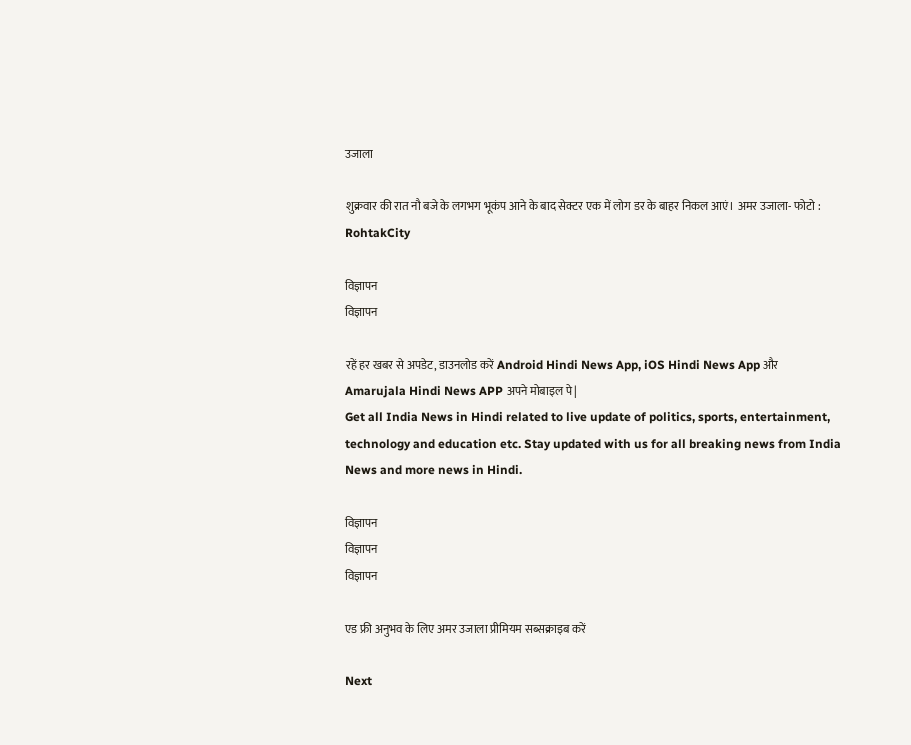उजाला

शुक्रवार की रात नौ बजे के लगभग भूकंप आने के बाद सेक्टर एक में लोग डर के बाहर निकल आएं। अमर उजाला- फोटो : RohtakCity

विज्ञापन
विज्ञापन

रहें हर खबर से अपडेट, डाउनलोड करें Android Hindi News App, iOS Hindi News App और Amarujala Hindi News APP अपने मोबाइल पे|
Get all India News in Hindi related to live update of politics, sports, entertainment, technology and education etc. Stay updated with us for all breaking news from India News and more news in Hindi.

विज्ञापन
विज्ञापन
विज्ञापन

एड फ्री अनुभव के लिए अमर उजाला प्रीमियम सब्सक्राइब करें

Next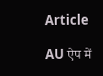Article

AU ऐप में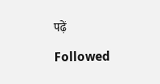पढ़ें

Followed